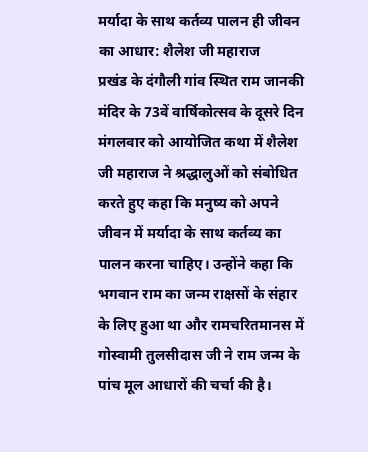मर्यादा के साथ कर्तव्य पालन ही जीवन का आधार: शैलेश जी महाराज
प्रखंड के दंगौली गांव स्थित राम जानकी मंदिर के 73वें वार्षिकोत्सव के दूसरे दिन मंगलवार को आयोजित कथा में शैलेश जी महाराज ने श्रद्धालुओं को संबोधित करते हुए कहा कि मनुष्य को अपने जीवन में मर्यादा के साथ कर्तव्य का पालन करना चाहिए। उन्होंने कहा कि भगवान राम का जन्म राक्षसों के संहार के लिए हुआ था और रामचरितमानस में गोस्वामी तुलसीदास जी ने राम जन्म के पांच मूल आधारों की चर्चा की है।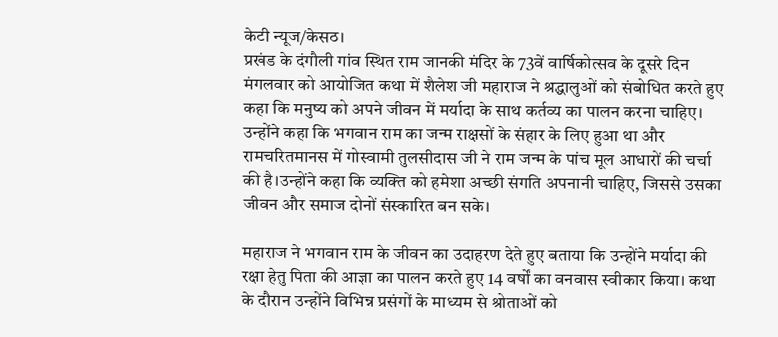केटी न्यूज/केसठ।
प्रखंड के दंगौली गांव स्थित राम जानकी मंदिर के 73वें वार्षिकोत्सव के दूसरे दिन मंगलवार को आयोजित कथा में शैलेश जी महाराज ने श्रद्धालुओं को संबोधित करते हुए कहा कि मनुष्य को अपने जीवन में मर्यादा के साथ कर्तव्य का पालन करना चाहिए। उन्होंने कहा कि भगवान राम का जन्म राक्षसों के संहार के लिए हुआ था और रामचरितमानस में गोस्वामी तुलसीदास जी ने राम जन्म के पांच मूल आधारों की चर्चा की है।उन्होंने कहा कि व्यक्ति को हमेशा अच्छी संगति अपनानी चाहिए, जिससे उसका जीवन और समाज दोनों संस्कारित बन सके।

महाराज ने भगवान राम के जीवन का उदाहरण देते हुए बताया कि उन्होंने मर्यादा की रक्षा हेतु पिता की आज्ञा का पालन करते हुए 14 वर्षों का वनवास स्वीकार किया। कथा के दौरान उन्होंने विभिन्न प्रसंगों के माध्यम से श्रोताओं को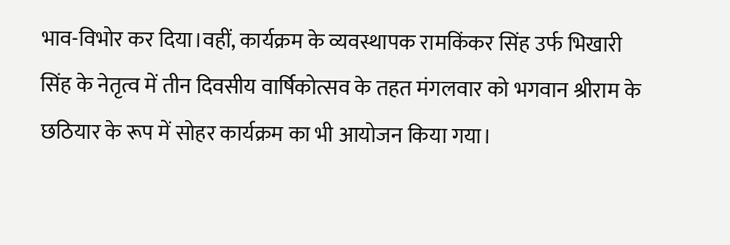भाव-विभोर कर दिया।वहीं, कार्यक्रम के व्यवस्थापक रामकिंकर सिंह उर्फ भिखारी सिंह के नेतृत्व में तीन दिवसीय वार्षिकोत्सव के तहत मंगलवार को भगवान श्रीराम के छठियार के रूप में सोहर कार्यक्रम का भी आयोजन किया गया।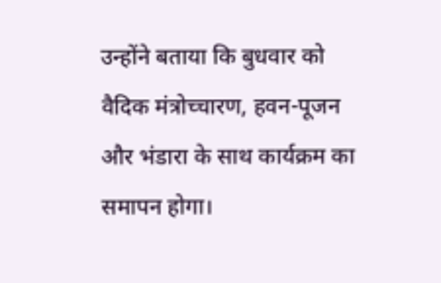उन्होंने बताया कि बुधवार को वैदिक मंत्रोच्चारण, हवन-पूजन और भंडारा के साथ कार्यक्रम का समापन होगा।